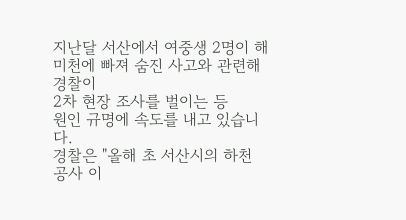지난달 서산에서 여중생 2명이 해미천에 빠져 숨진 사고와 관련해 경찰이
2차 현장 조사를 벌이는 등
원인 규명에 속도를 내고 있습니다.
경찰은 "올해 초 서산시의 하천 공사 이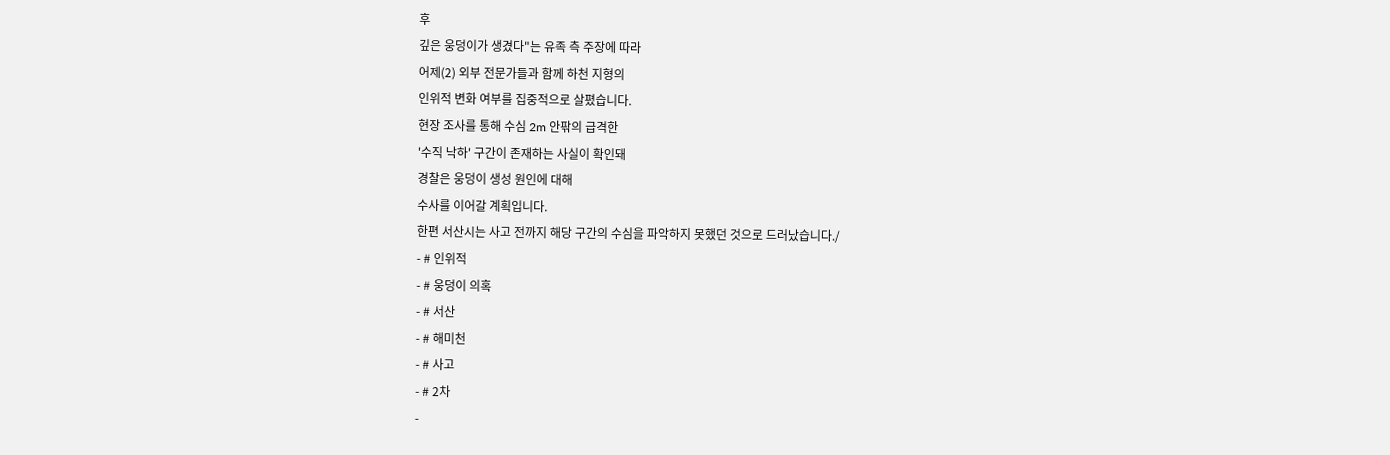후
깊은 웅덩이가 생겼다"는 유족 측 주장에 따라
어제(2) 외부 전문가들과 함께 하천 지형의
인위적 변화 여부를 집중적으로 살폈습니다.
현장 조사를 통해 수심 2m 안팎의 급격한
'수직 낙하' 구간이 존재하는 사실이 확인돼
경찰은 웅덩이 생성 원인에 대해
수사를 이어갈 계획입니다.
한편 서산시는 사고 전까지 해당 구간의 수심을 파악하지 못했던 것으로 드러났습니다./
- # 인위적
- # 웅덩이 의혹
- # 서산
- # 해미천
- # 사고
- # 2차
-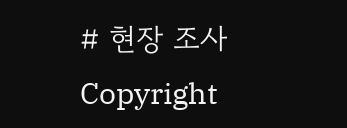# 현장 조사
Copyright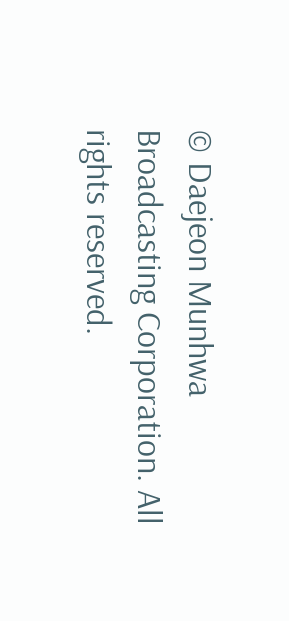© Daejeon Munhwa Broadcasting Corporation. All rights reserved.